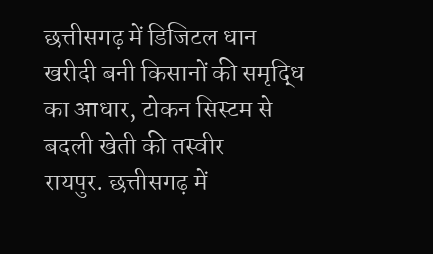छत्तीसगढ़ में डिजिटल धान खरीदी बनी किसानों की समृद्धि का आधार, टोकन सिस्टम से बदली खेती की तस्वीर
रायपुर. छत्तीसगढ़ में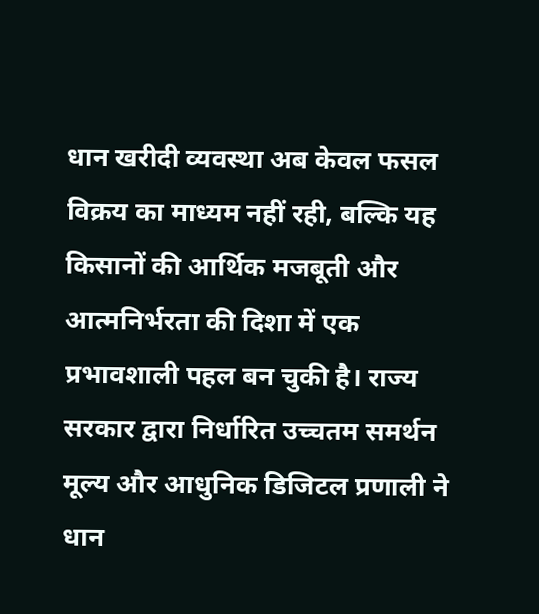धान खरीदी व्यवस्था अब केवल फसल विक्रय का माध्यम नहीं रही, बल्कि यह किसानों की आर्थिक मजबूती और आत्मनिर्भरता की दिशा में एक प्रभावशाली पहल बन चुकी है। राज्य सरकार द्वारा निर्धारित उच्चतम समर्थन मूल्य और आधुनिक डिजिटल प्रणाली ने धान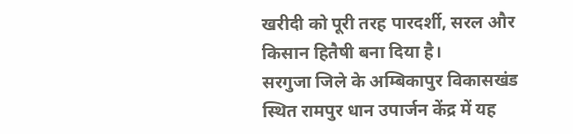खरीदी को पूरी तरह पारदर्शी, सरल और किसान हितैषी बना दिया है।
सरगुजा जिले के अम्बिकापुर विकासखंड स्थित रामपुर धान उपार्जन केंद्र में यह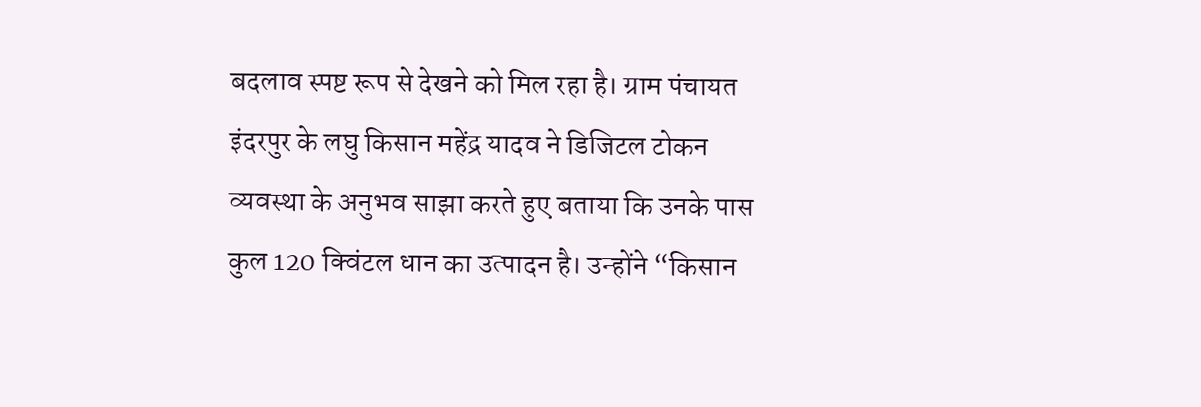बदलाव स्पष्ट रूप से देखने को मिल रहा है। ग्राम पंचायत इंदरपुर के लघु किसान महेंद्र यादव ने डिजिटल टोकन व्यवस्था के अनुभव साझा करते हुए बताया कि उनके पास कुल 120 क्विंटल धान का उत्पादन है। उन्होंने “किसान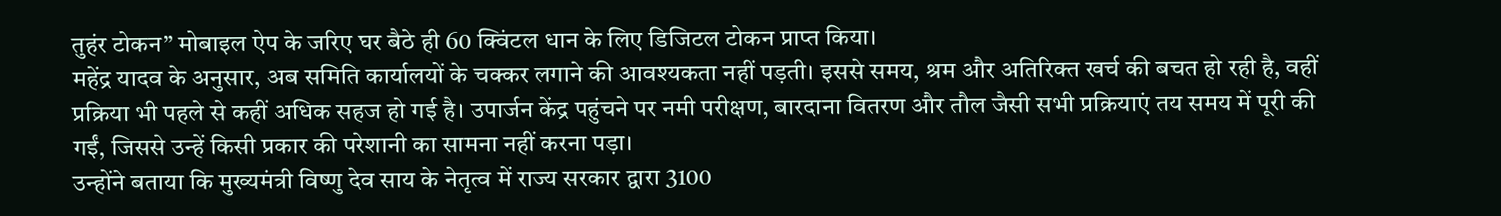तुहंर टोकन” मोबाइल ऐप के जरिए घर बैठे ही 60 क्विंटल धान के लिए डिजिटल टोकन प्राप्त किया।
महेंद्र यादव के अनुसार, अब समिति कार्यालयों के चक्कर लगाने की आवश्यकता नहीं पड़ती। इससे समय, श्रम और अतिरिक्त खर्च की बचत हो रही है, वहीं प्रक्रिया भी पहले से कहीं अधिक सहज हो गई है। उपार्जन केंद्र पहुंचने पर नमी परीक्षण, बारदाना वितरण और तौल जैसी सभी प्रक्रियाएं तय समय में पूरी की गईं, जिससे उन्हें किसी प्रकार की परेशानी का सामना नहीं करना पड़ा।
उन्होंने बताया कि मुख्यमंत्री विष्णु देव साय के नेतृत्व में राज्य सरकार द्वारा 3100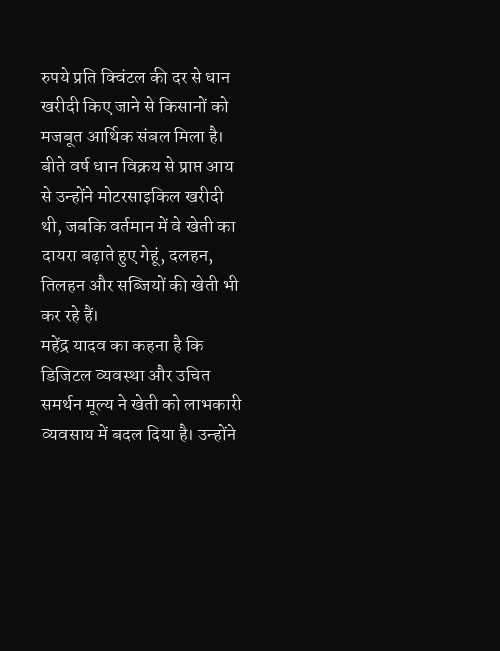रुपये प्रति क्विंटल की दर से धान खरीदी किए जाने से किसानों को मजबूत आर्थिक संबल मिला है। बीते वर्ष धान विक्रय से प्राप्त आय से उन्होंने मोटरसाइकिल खरीदी थी, जबकि वर्तमान में वे खेती का दायरा बढ़ाते हुए गेहूं, दलहन, तिलहन और सब्जियों की खेती भी कर रहे हैं।
महेंद्र यादव का कहना है कि डिजिटल व्यवस्था और उचित समर्थन मूल्य ने खेती को लाभकारी व्यवसाय में बदल दिया है। उन्होंने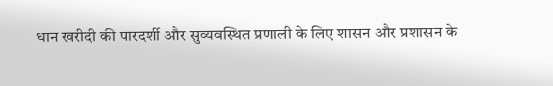धान खरीदी की पारदर्शी और सुव्यवस्थित प्रणाली के लिए शासन और प्रशासन के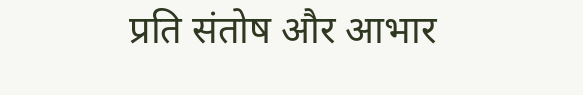प्रति संतोष और आभार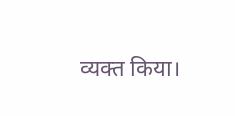व्यक्त किया।